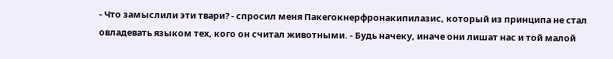- Что замыслили эти твари? - спросил меня Пакегокнерфронакипилазис, который из принципа не стал овладевать языком тех, кого он считал животными. - Будь начеку, иначе они лишат нас и той малой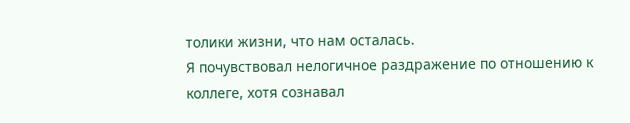толики жизни, что нам осталась.
Я почувствовал нелогичное раздражение по отношению к коллеге, хотя сознавал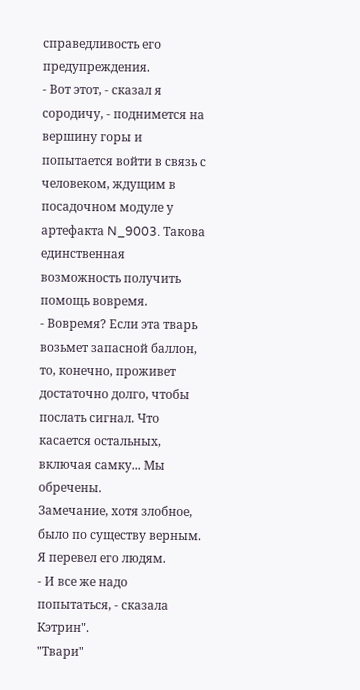справедливость его предупреждения.
- Вот этот, - сказал я сородичу, - поднимется на вершину горы и попытается войти в связь с человеком, ждущим в посадочном модуле у артефакта N_9003. Такова единственная возможность получить помощь вовремя.
- Вовремя? Если эта тварь возьмет запасной баллон, то, конечно, проживет достаточно долго, чтобы послать сигнал. Что касается остальных, включая самку... Мы обречены.
Замечание, хотя злобное, было по существу верным. Я перевел его людям.
- И все же надо попытаться, - сказала Кэтрин".
"Твари"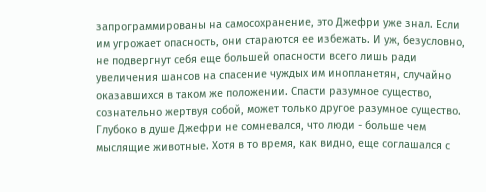запрограммированы на самосохранение, это Джефри уже знал. Если им угрожает опасность, они стараются ее избежать. И уж, безусловно, не подвергнут себя еще большей опасности всего лишь ради увеличения шансов на спасение чуждых им инопланетян, случайно оказавшихся в таком же положении. Спасти разумное существо, сознательно жертвуя собой, может только другое разумное существо.
Глубоко в душе Джефри не сомневался, что люди - больше чем мыслящие животные. Хотя в то время, как видно, еще соглашался с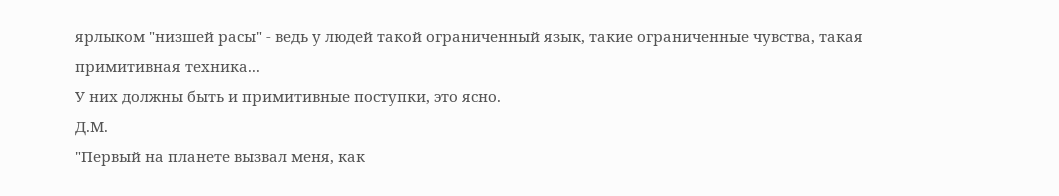ярлыком "низшей расы" - ведь у людей такой ограниченный язык, такие ограниченные чувства, такая примитивная техника...
У них должны быть и примитивные поступки, это ясно.
Д.М.
"Первый на планете вызвал меня, как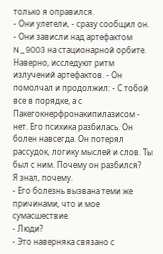только я оправился.
- Они улетели, - сразу сообщил он. - Они зависли над артефактом N_9003 на стационарной орбите. Наверно, исследуют ритм излучений артефактов. - Он помолчал и продолжил: - С тобой все в порядке, а с Пакегокнерфронакипилазисом - нет. Его психика разбилась. Он болен навсегда. Он потерял рассудок, логику мыслей и слов. Ты был с ним. Почему он разбился?
Я знал, почему.
- Его болезнь вызвана теми же причинами, что и мое сумасшествие.
- Люди?
- Это наверняка связано с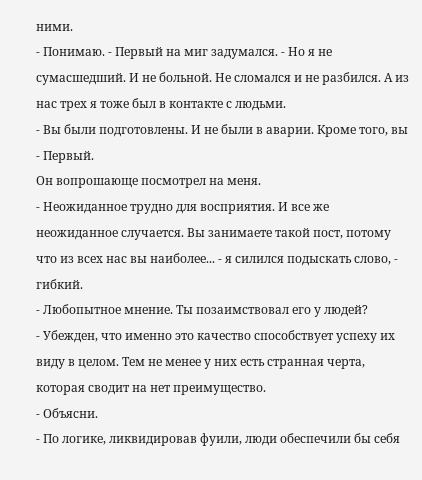ними.
- Понимаю. - Первый на миг задумался. - Но я не сумасшедший. И не больной. Не сломался и не разбился. А из нас трех я тоже был в контакте с людьми.
- Вы были подготовлены. И не были в аварии. Кроме того, вы - Первый.
Он вопрошающе посмотрел на меня.
- Неожиданное трудно для восприятия. И все же неожиданное случается. Вы занимаете такой пост, потому что из всех нас вы наиболее... - я силился подыскать слово, - гибкий.
- Любопытное мнение. Ты позаимствовал его у людей?
- Убежден, что именно это качество способствует успеху их виду в целом. Тем не менее у них есть странная черта, которая сводит на нет преимущество.
- Объясни.
- По логике, ликвидировав фуили, люди обеспечили бы себя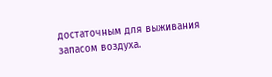достаточным для выживания запасом воздуха.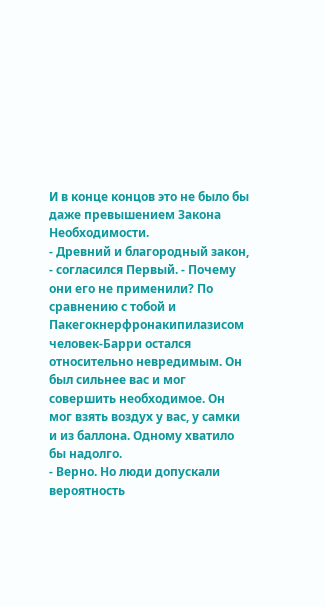И в конце концов это не было бы даже превышением Закона Необходимости.
- Древний и благородный закон, - согласился Первый. - Почему они его не применили? По сравнению с тобой и Пакегокнерфронакипилазисом человек-Барри остался относительно невредимым. Он был сильнее вас и мог совершить необходимое. Он мог взять воздух у вас, у самки и из баллона. Одному хватило бы надолго.
- Верно. Но люди допускали вероятность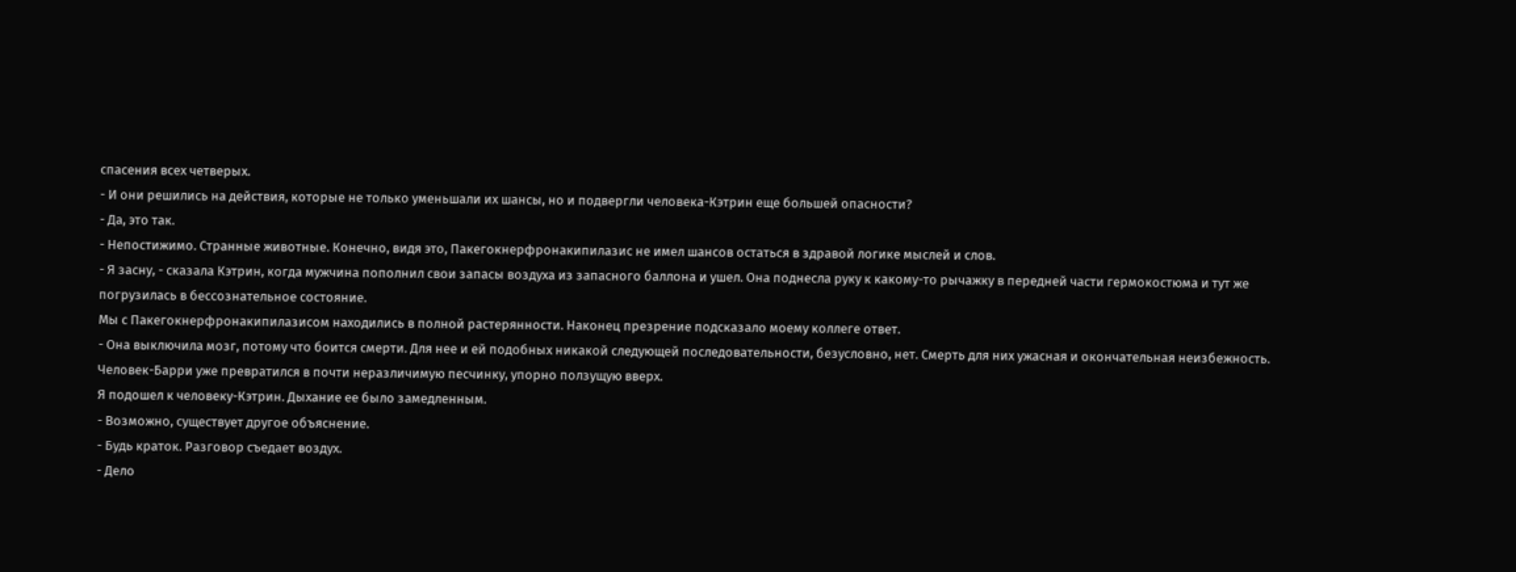спасения всех четверых.
- И они решились на действия, которые не только уменьшали их шансы, но и подвергли человека-Кэтрин еще большей опасности?
- Да, это так.
- Непостижимо. Странные животные. Конечно, видя это, Пакегокнерфронакипилазис не имел шансов остаться в здравой логике мыслей и слов.
- Я засну, - сказала Кэтрин, когда мужчина пополнил свои запасы воздуха из запасного баллона и ушел. Она поднесла руку к какому-то рычажку в передней части гермокостюма и тут же погрузилась в бессознательное состояние.
Мы с Пакегокнерфронакипилазисом находились в полной растерянности. Наконец презрение подсказало моему коллеге ответ.
- Она выключила мозг, потому что боится смерти. Для нее и ей подобных никакой следующей последовательности, безусловно, нет. Смерть для них ужасная и окончательная неизбежность.
Человек-Барри уже превратился в почти неразличимую песчинку, упорно ползущую вверх.
Я подошел к человеку-Кэтрин. Дыхание ее было замедленным.
- Возможно, существует другое объяснение.
- Будь краток. Разговор съедает воздух.
- Дело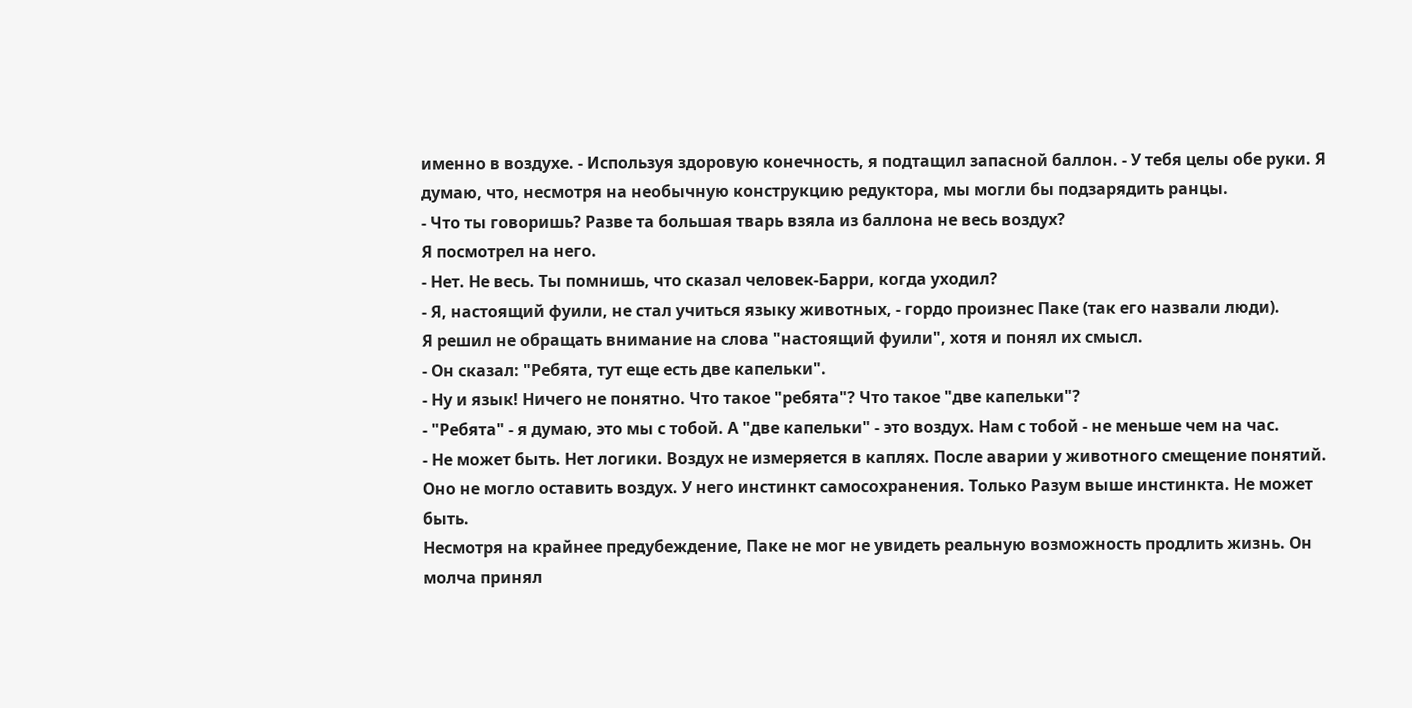именно в воздухе. - Используя здоровую конечность, я подтащил запасной баллон. - У тебя целы обе руки. Я думаю, что, несмотря на необычную конструкцию редуктора, мы могли бы подзарядить ранцы.
- Что ты говоришь? Разве та большая тварь взяла из баллона не весь воздух?
Я посмотрел на него.
- Нет. Не весь. Ты помнишь, что сказал человек-Барри, когда уходил?
- Я, настоящий фуили, не стал учиться языку животных, - гордо произнес Паке (так его назвали люди).
Я решил не обращать внимание на слова "настоящий фуили", хотя и понял их смысл.
- Он сказал: "Ребята, тут еще есть две капельки".
- Ну и язык! Ничего не понятно. Что такое "ребята"? Что такое "две капельки"?
- "Ребята" - я думаю, это мы с тобой. А "две капельки" - это воздух. Нам с тобой - не меньше чем на час.
- Не может быть. Нет логики. Воздух не измеряется в каплях. После аварии у животного смещение понятий. Оно не могло оставить воздух. У него инстинкт самосохранения. Только Разум выше инстинкта. Не может быть.
Несмотря на крайнее предубеждение, Паке не мог не увидеть реальную возможность продлить жизнь. Он молча принял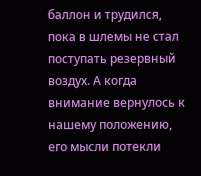баллон и трудился, пока в шлемы не стал поступать резервный воздух. А когда внимание вернулось к нашему положению, его мысли потекли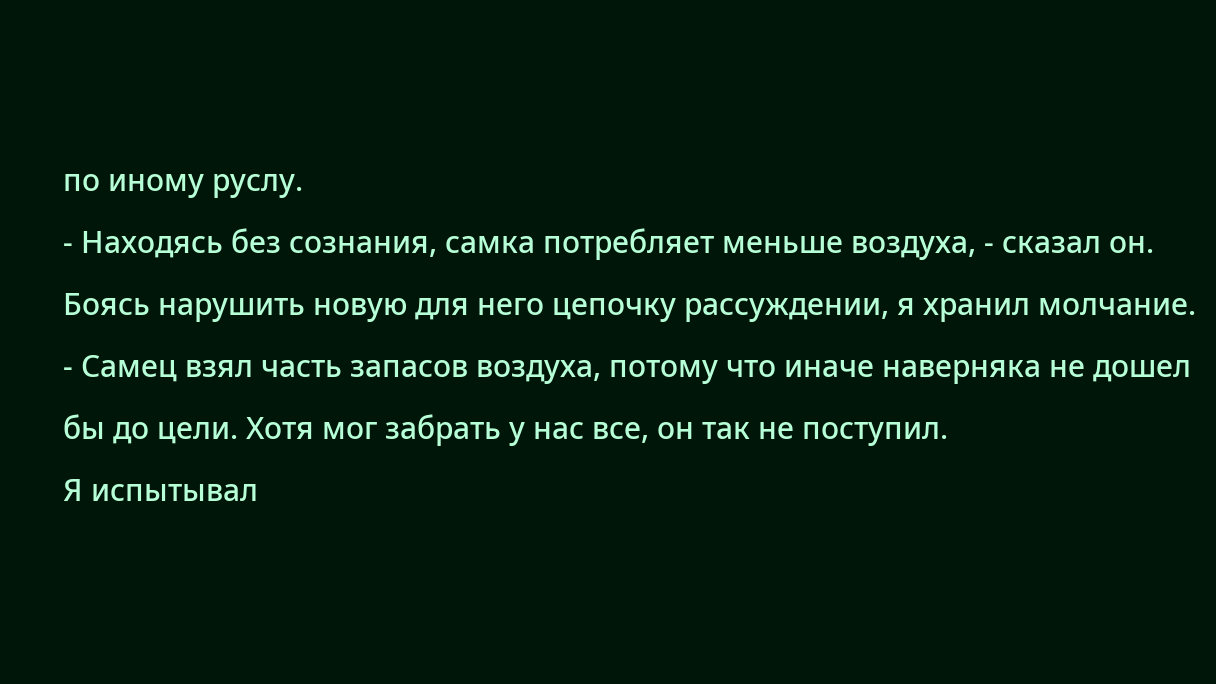по иному руслу.
- Находясь без сознания, самка потребляет меньше воздуха, - сказал он.
Боясь нарушить новую для него цепочку рассуждении, я хранил молчание.
- Самец взял часть запасов воздуха, потому что иначе наверняка не дошел бы до цели. Хотя мог забрать у нас все, он так не поступил.
Я испытывал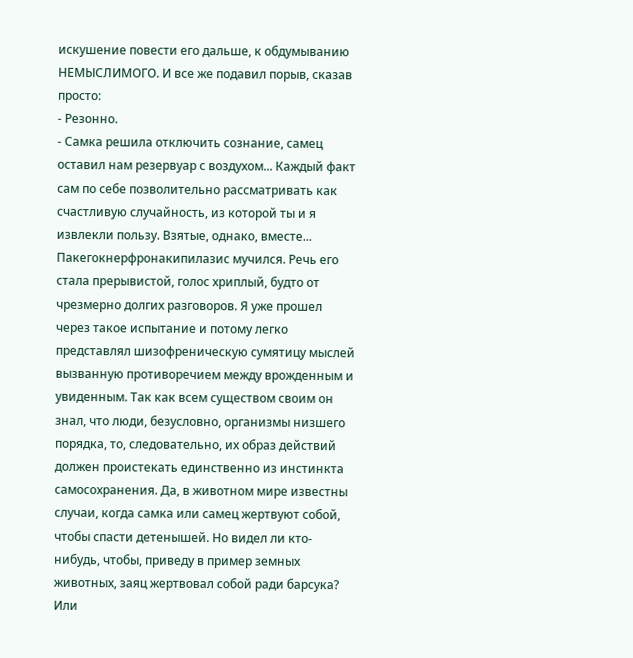искушение повести его дальше, к обдумыванию НЕМЫСЛИМОГО. И все же подавил порыв, сказав просто:
- Резонно.
- Самка решила отключить сознание, самец оставил нам резервуар с воздухом... Каждый факт сам по себе позволительно рассматривать как счастливую случайность, из которой ты и я извлекли пользу. Взятые, однако, вместе...
Пакегокнерфронакипилазис мучился. Речь его стала прерывистой, голос хриплый, будто от чрезмерно долгих разговоров. Я уже прошел через такое испытание и потому легко представлял шизофреническую сумятицу мыслей вызванную противоречием между врожденным и увиденным. Так как всем существом своим он знал, что люди, безусловно, организмы низшего порядка, то, следовательно, их образ действий должен проистекать единственно из инстинкта самосохранения. Да, в животном мире известны случаи, когда самка или самец жертвуют собой, чтобы спасти детенышей. Но видел ли кто-нибудь, чтобы, приведу в пример земных животных, заяц жертвовал собой ради барсука? Или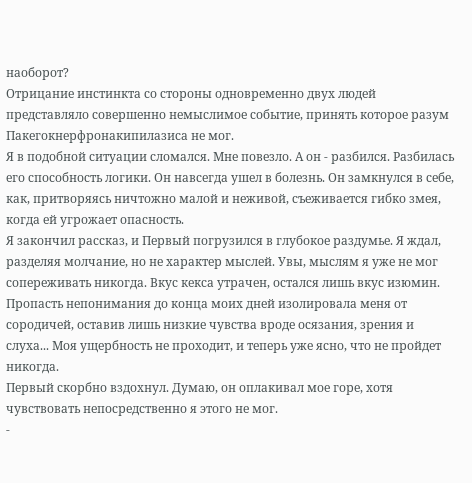наоборот?
Отрицание инстинкта со стороны одновременно двух людей представляло совершенно немыслимое событие, принять которое разум Пакегокнерфронакипилазиса не мог.
Я в подобной ситуации сломался. Мне повезло. А он - разбился. Разбилась его способность логики. Он навсегда ушел в болезнь. Он замкнулся в себе, как, притворяясь ничтожно малой и неживой, съеживается гибко змея, когда ей угрожает опасность.
Я закончил рассказ, и Первый погрузился в глубокое раздумье. Я ждал, разделяя молчание, но не характер мыслей. Увы, мыслям я уже не мог сопереживать никогда. Вкус кекса утрачен, остался лишь вкус изюмин. Пропасть непонимания до конца моих дней изолировала меня от сородичей, оставив лишь низкие чувства вроде осязания, зрения и слуха... Моя ущербность не проходит, и теперь уже ясно, что не пройдет никогда.
Первый скорбно вздохнул. Думаю, он оплакивал мое горе, хотя чувствовать непосредственно я этого не мог.
-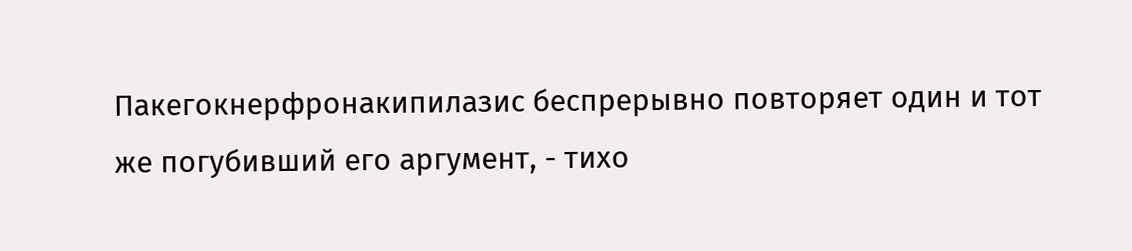Пакегокнерфронакипилазис беспрерывно повторяет один и тот же погубивший его аргумент, - тихо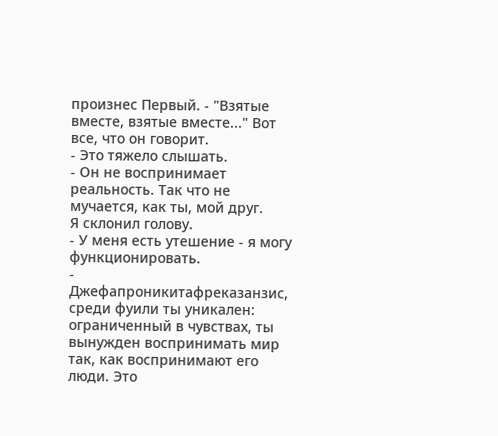произнес Первый. - "Взятые вместе, взятые вместе..." Вот все, что он говорит.
- Это тяжело слышать.
- Он не воспринимает реальность. Так что не мучается, как ты, мой друг.
Я склонил голову.
- У меня есть утешение - я могу функционировать.
- Джефапроникитафреказанзис, среди фуили ты уникален: ограниченный в чувствах, ты вынужден воспринимать мир так, как воспринимают его люди. Это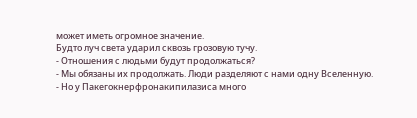может иметь огромное значение.
Будто луч света ударил сквозь грозовую тучу.
- Отношения с людьми будут продолжаться?
- Мы обязаны их продолжать. Люди разделяют с нами одну Вселенную.
- Но у Пакегокнерфронакипилазиса много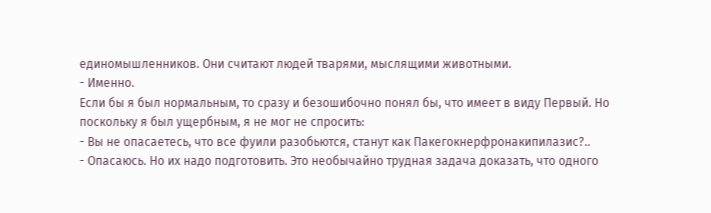единомышленников. Они считают людей тварями, мыслящими животными.
- Именно.
Если бы я был нормальным, то сразу и безошибочно понял бы, что имеет в виду Первый. Но поскольку я был ущербным, я не мог не спросить:
- Вы не опасаетесь, что все фуили разобьются, станут как Пакегокнерфронакипилазис?..
- Опасаюсь. Но их надо подготовить. Это необычайно трудная задача доказать, что одного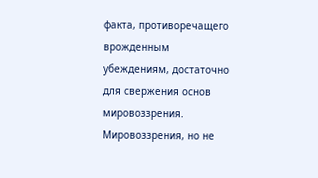факта, противоречащего врожденным убеждениям, достаточно для свержения основ мировоззрения. Мировоззрения, но не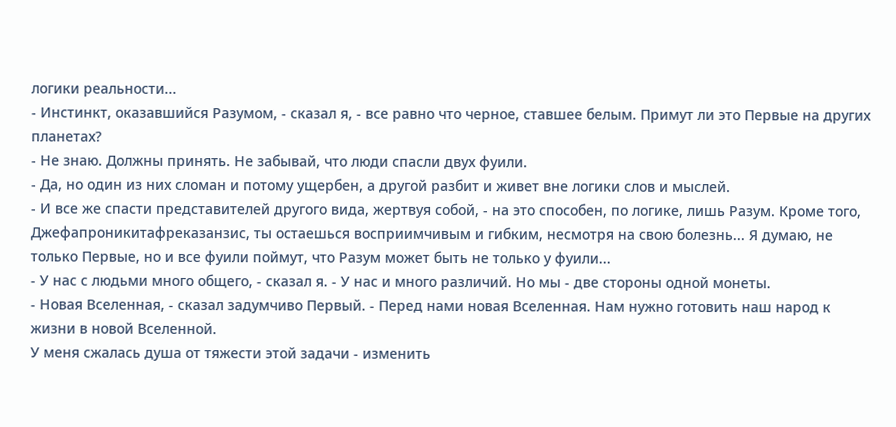логики реальности...
- Инстинкт, оказавшийся Разумом, - сказал я, - все равно что черное, ставшее белым. Примут ли это Первые на других планетах?
- Не знаю. Должны принять. Не забывай, что люди спасли двух фуили.
- Да, но один из них сломан и потому ущербен, а другой разбит и живет вне логики слов и мыслей.
- И все же спасти представителей другого вида, жертвуя собой, - на это способен, по логике, лишь Разум. Кроме того, Джефапроникитафреказанзис, ты остаешься восприимчивым и гибким, несмотря на свою болезнь... Я думаю, не только Первые, но и все фуили поймут, что Разум может быть не только у фуили...
- У нас с людьми много общего, - сказал я. - У нас и много различий. Но мы - две стороны одной монеты.
- Новая Вселенная, - сказал задумчиво Первый. - Перед нами новая Вселенная. Нам нужно готовить наш народ к жизни в новой Вселенной.
У меня сжалась душа от тяжести этой задачи - изменить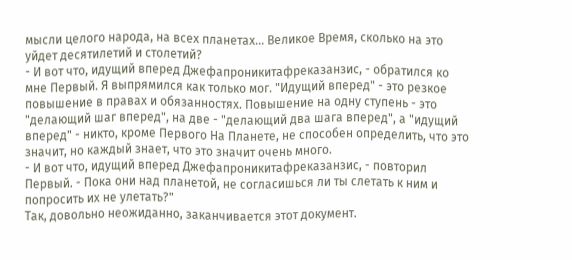мысли целого народа, на всех планетах... Великое Время, сколько на это уйдет десятилетий и столетий?
- И вот что, идущий вперед Джефапроникитафреказанзис, - обратился ко мне Первый. Я выпрямился как только мог. "Идущий вперед" - это резкое повышение в правах и обязанностях. Повышение на одну ступень - это "делающий шаг вперед", на две - "делающий два шага вперед", а "идущий вперед" - никто, кроме Первого На Планете, не способен определить, что это значит, но каждый знает, что это значит очень много.
- И вот что, идущий вперед Джефапроникитафреказанзис, - повторил Первый. - Пока они над планетой, не согласишься ли ты слетать к ним и попросить их не улетать?"
Так, довольно неожиданно, заканчивается этот документ.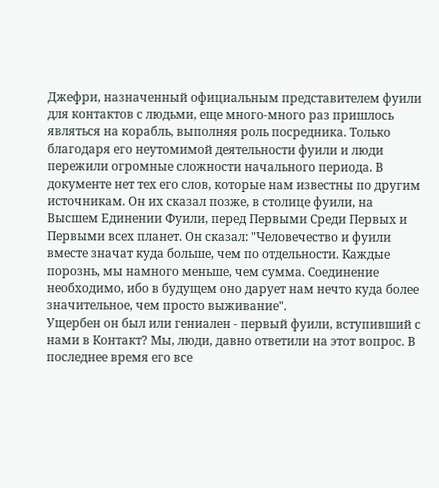Джефри, назначенный официальным представителем фуили для контактов с людьми, еще много-много раз пришлось являться на корабль, выполняя роль посредника. Только благодаря его неутомимой деятельности фуили и люди пережили огромные сложности начального периода. В документе нет тех его слов, которые нам известны по другим источникам. Он их сказал позже, в столице фуили, на Высшем Единении Фуили, перед Первыми Среди Первых и Первыми всех планет. Он сказал: "Человечество и фуили вместе значат куда больше, чем по отдельности. Каждые порознь, мы намного меньше, чем сумма. Соединение необходимо, ибо в будущем оно дарует нам нечто куда более значительное, чем просто выживание".
Ущербен он был или гениален - первый фуили, вступивший с нами в Контакт? Мы, люди, давно ответили на этот вопрос. В последнее время его все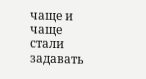чаще и чаще стали задавать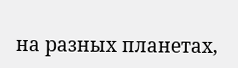на разных планетах,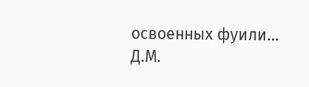освоенных фуили...
Д.М.